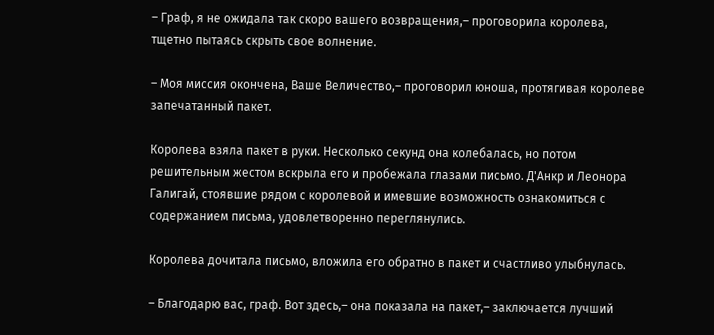– Граф, я не ожидала так скоро вашего возвращения,– проговорила королева, тщетно пытаясь скрыть свое волнение.

– Моя миссия окончена, Ваше Величество,– проговорил юноша, протягивая королеве запечатанный пакет.

Королева взяла пакет в руки. Несколько секунд она колебалась, но потом решительным жестом вскрыла его и пробежала глазами письмо. Д'Анкр и Леонора Галигай, стоявшие рядом с королевой и имевшие возможность ознакомиться с содержанием письма, удовлетворенно переглянулись.

Королева дочитала письмо, вложила его обратно в пакет и счастливо улыбнулась.

– Благодарю вас, граф. Вот здесь,– она показала на пакет,– заключается лучший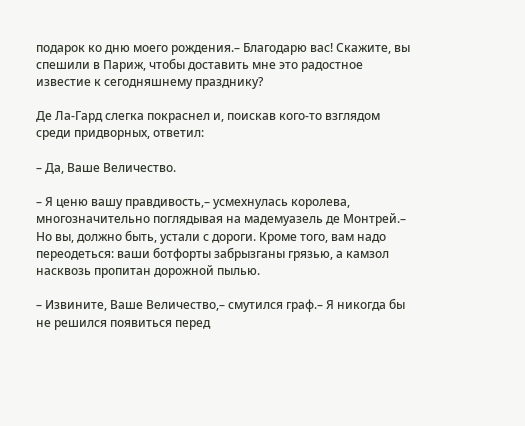подарок ко дню моего рождения.– Благодарю вас! Скажите, вы спешили в Париж, чтобы доставить мне это радостное известие к сегодняшнему празднику?

Де Ла-Гард слегка покраснел и, поискав кого-то взглядом среди придворных, ответил:

– Да, Ваше Величество.

– Я ценю вашу правдивость,– усмехнулась королева, многозначительно поглядывая на мадемуазель де Монтрей.– Но вы, должно быть, устали с дороги. Кроме того, вам надо переодеться: ваши ботфорты забрызганы грязью, а камзол насквозь пропитан дорожной пылью.

– Извините, Ваше Величество,– смутился граф.– Я никогда бы не решился появиться перед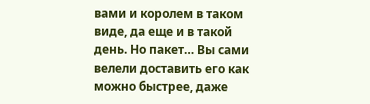вами и королем в таком виде, да еще и в такой день. Но пакет… Вы сами велели доставить его как можно быстрее, даже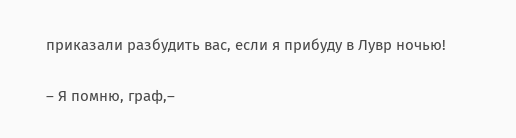приказали разбудить вас, если я прибуду в Лувр ночью!

– Я помню, граф,–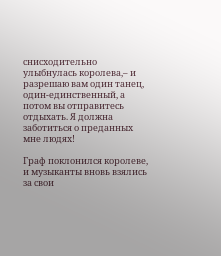снисходительно улыбнулась королева,– и разрешаю вам один танец, один-единственный, а потом вы отправитесь отдыхать. Я должна заботиться о преданных мне людях!

Граф поклонился королеве, и музыканты вновь взялись за свои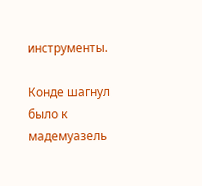инструменты.

Конде шагнул было к мадемуазель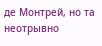де Монтрей, но та неотрывно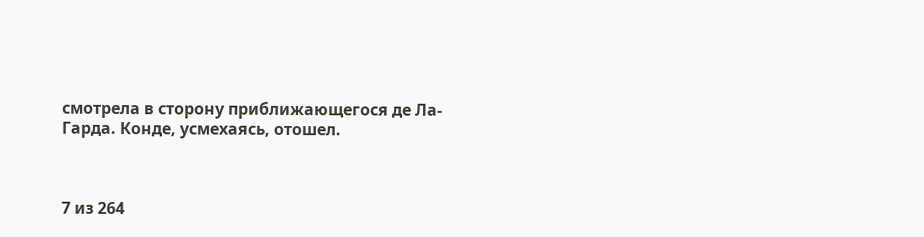смотрела в сторону приближающегося де Ла-Гарда. Конде, усмехаясь, отошел.



7 из 264